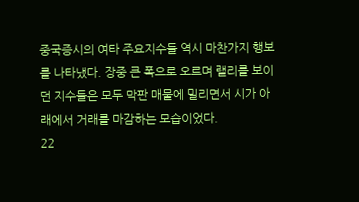중국증시의 여타 주요지수들 역시 마찬가지 행보를 나타냈다. 장중 큰 폭으로 오르며 랠리를 보이던 지수들은 모두 막판 매물에 밀리면서 시가 아래에서 거래를 마감하는 모습이었다.
22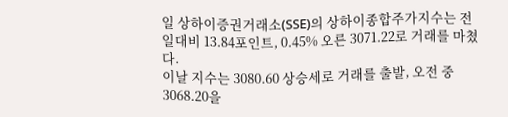일 상하이증권거래소(SSE)의 상하이종합주가지수는 전일대비 13.84포인트, 0.45% 오른 3071.22로 거래를 마쳤다.
이날 지수는 3080.60 상승세로 거래를 출발, 오전 중 3068.20을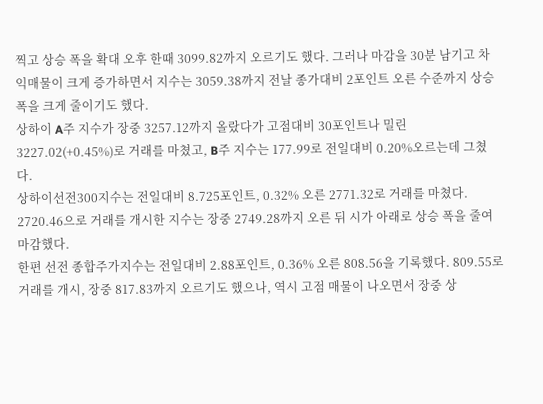찍고 상승 폭을 확대 오후 한때 3099.82까지 오르기도 했다. 그러나 마감을 30분 남기고 차익매물이 크게 증가하면서 지수는 3059.38까지 전날 종가대비 2포인트 오른 수준까지 상승 폭을 크게 줄이기도 했다.
상하이 A주 지수가 장중 3257.12까지 올랐다가 고점대비 30포인트나 밀린 3227.02(+0.45%)로 거래를 마쳤고, B주 지수는 177.99로 전일대비 0.20%오르는데 그쳤다.
상하이선전300지수는 전일대비 8.725포인트, 0.32% 오른 2771.32로 거래를 마쳤다. 2720.46으로 거래를 개시한 지수는 장중 2749.28까지 오른 뒤 시가 아래로 상승 폭을 줄여 마감했다.
한편 선전 종합주가지수는 전일대비 2.88포인트, 0.36% 오른 808.56을 기록했다. 809.55로 거래를 개시, 장중 817.83까지 오르기도 했으나, 역시 고점 매물이 나오면서 장중 상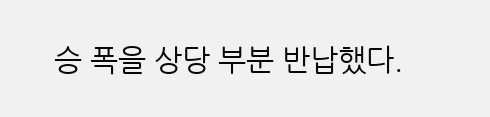승 폭을 상당 부분 반납했다.